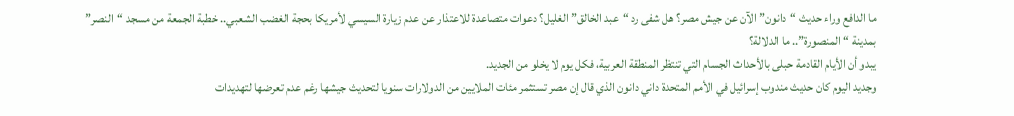ما الدافع وراء حديث “دانون” الآن عن جيش مصر؟ هل شفى رد “عبد الخالق” الغليل؟ دعوات متصاعدة للاعتذار عن عدم زيارة السيسي لأمريكا بحجة الغضب الشعبي.. خطبة الجمعة من مسجد “النصر” بمدينة “المنصورة”.. ما الدلالة؟
يبدو أن الأيام القادمة حبلى بالأحداث الجسام التي تنتظر المنطقة العربية، فكل يوم لا يخلو من الجديد.
وجديد اليوم كان حديث مندوب إسرائيل في الأمم المتحدة داني دانون الذي قال إن مصر تستثمر مئات الملايين من الدولارات سنويا لتحديث جيشها رغم عدم تعرضها لتهديدات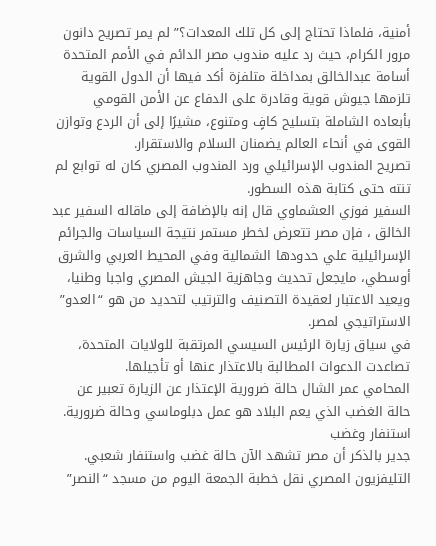أمنية، فلماذا تحتاج إلى كل تلك المعدات؟” لم يمر تصريح دانون مرور الكرام، حيث رد عليه مندوب مصر الدائم في الأمم المتحدة أسامة عبدالخالق بمداخلة متلفزة أكد فيها أن الدول القوية تلزمها جيوش قوية وقادرة على الدفاع عن الأمن القومي بأبعاده الشاملة بتسليح كافٍ ومتنوع، مشيرًا إلى أن الردع وتوازن القوى في أنحاء العالم يضمنان السلام والاستقرار.
تصريح المندوب الإسرائيلي ورد المندوب المصري كان له توابع لم تنته حتى كتابة هذه السطور.
السفير فوزي العشماوي قال إنه بالإضافة إلى ماقاله السفير عبد الخالق ، فإن مصر تتعرض لخطر مستمر نتيجة السياسات والجرائم الإسرائيلية علي حدودها الشمالية وفي المحيط العربي والشرق أوسطي، مايجعل تحديث وجاهزية الجيش المصري واجبا وطنيا، ويعيد الاعتبار لعقيدة التصنيف والترتيب لتحديد من هو “العدو” الاستراتيجي لمصر.
في سياق زيارة الرئيس السيسي المرتقبة للولايات المتحدة، تصاعدت الدعوات المطالبة بالاعتذار عنها أو تأجيلها.
المحامي عمر الشال حالة ضرورية الإعتذار عن الزيارة تعبير عن حالة الغضب الذي يعم البلاد هو عمل دبلوماسي وحالة ضرورية.
استنفار وغضب
جدير بالذكر أن مصر تشهد الآن حالة غضب واستنفار شعبي.
التليفزيون المصري نقل خطبة الجمعة اليوم من مسجد “النصر”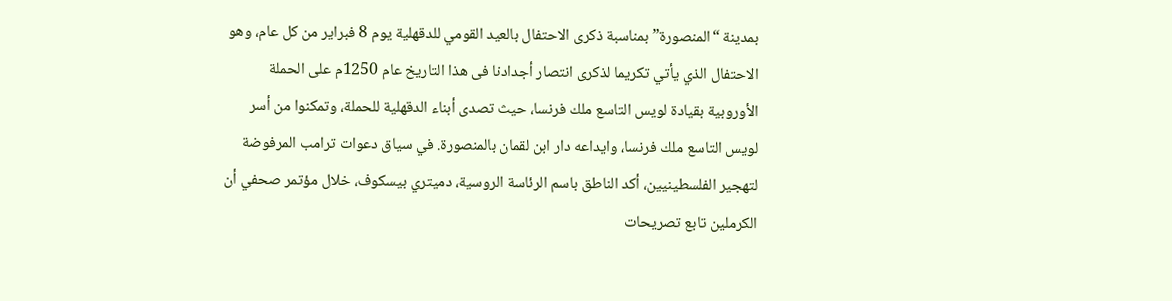بمدينة “المنصورة” بمناسبة ذكرى الاحتفال بالعيد القومي للدقهلية يوم 8 فبراير من كل عام، وهو الاحتفال الذي يأتي تكريما لذكرى انتصار أجدادنا فى هذا التاريخ عام 1250م على الحملة الأوروبية بقيادة لويس التاسع ملك فرنسا، حيث تصدى أبناء الدقهلية للحملة، وتمكنوا من أسر لويس التاسع ملك فرنسا، وايداعه دار ابن لقمان بالمنصورة. في سياق دعوات ترامب المرفوضة لتهجير الفلسطينيين، أكد الناطق باسم الرئاسة الروسية، دميتري بيسكوف، خلال مؤتمر صحفي أن الكرملين تابع تصريحات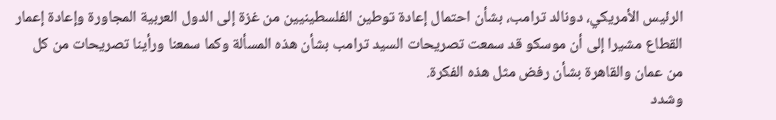الرئيس الأمريكي، دونالد ترامب، بشأن احتمال إعادة توطين الفلسطينيين من غزة إلى الدول العربية المجاورة وإعادة إعمار القطاع مشيرا إلى أن موسكو قد سمعت تصريحات السيد ترامب بشأن هذه المسألة وكما سمعنا ورأينا تصريحات من كل من عمان والقاهرة بشأن رفض مثل هذه الفكرة.
وشدد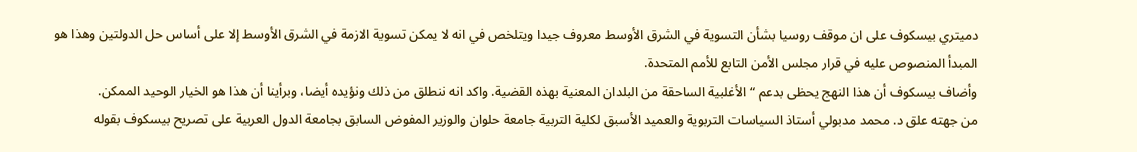دميتري بيسكوف على ان موقف روسيا بشأن التسوية في الشرق الأوسط معروف جيدا ويتلخص في انه لا يمكن تسوية الازمة في الشرق الأوسط إلا على أساس حل الدولتين وهذا هو المبدأ المنصوص عليه في قرار مجلس الأمن التابع للأمم المتحدة.
وأضاف بيسكوف أن هذا النهج يحظى بدعم “الأغلبية الساحقة من البلدان المعنية بهذه القضية. واكد انه ننطلق من ذلك ونؤيده أيضا، وبرأينا أن هذا هو الخيار الوحيد الممكن.
من جهته علق د. محمد مدبولي أستاذ السياسات التربوية والعميد الأسبق لكلية التربية جامعة حلوان والوزير المفوض السابق بجامعة الدول العربية على تصريح بيسكوف بقوله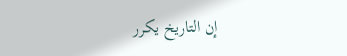إن التاريخ يكرر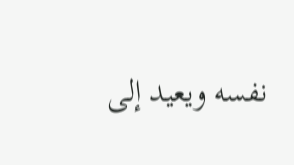نفسه ويعيد إلى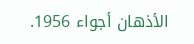الأذهان أجواء 1956.